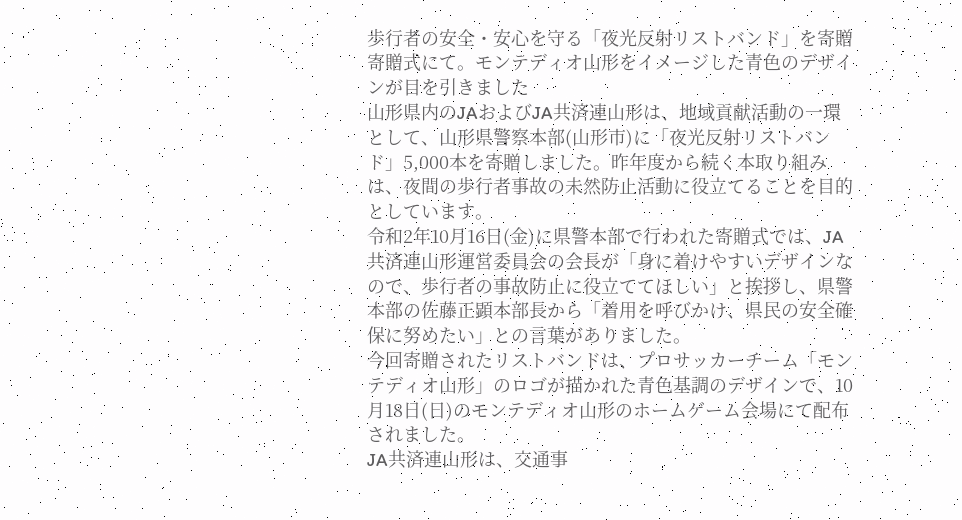歩行者の安全・安心を守る「夜光反射リストバンド」を寄贈
寄贈式にて。モンテディオ山形をイメージした青色のデザインが目を引きました
山形県内のJAおよびJA共済連山形は、地域貢献活動の一環として、山形県警察本部(山形市)に「夜光反射リストバンド」5,000本を寄贈しました。昨年度から続く本取り組みは、夜間の歩行者事故の未然防止活動に役立てることを目的としています。
令和2年10月16日(金)に県警本部で行われた寄贈式では、JA共済連山形運営委員会の会長が「身に着けやすいデザインなので、歩行者の事故防止に役立ててほしい」と挨拶し、県警本部の佐藤正顕本部長から「着用を呼びかけ、県民の安全確保に努めたい」との言葉がありました。
今回寄贈されたリストバンドは、プロサッカーチーム「モンテディオ山形」のロゴが描かれた青色基調のデザインで、10月18日(日)のモンテディオ山形のホームゲーム会場にて配布されました。
JA共済連山形は、交通事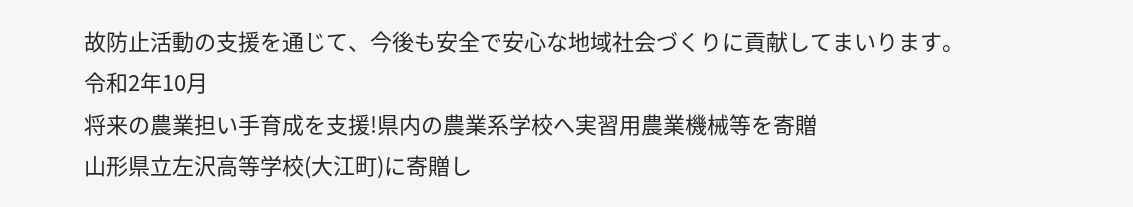故防止活動の支援を通じて、今後も安全で安心な地域社会づくりに貢献してまいります。
令和2年10月
将来の農業担い手育成を支援!県内の農業系学校へ実習用農業機械等を寄贈
山形県立左沢高等学校(大江町)に寄贈し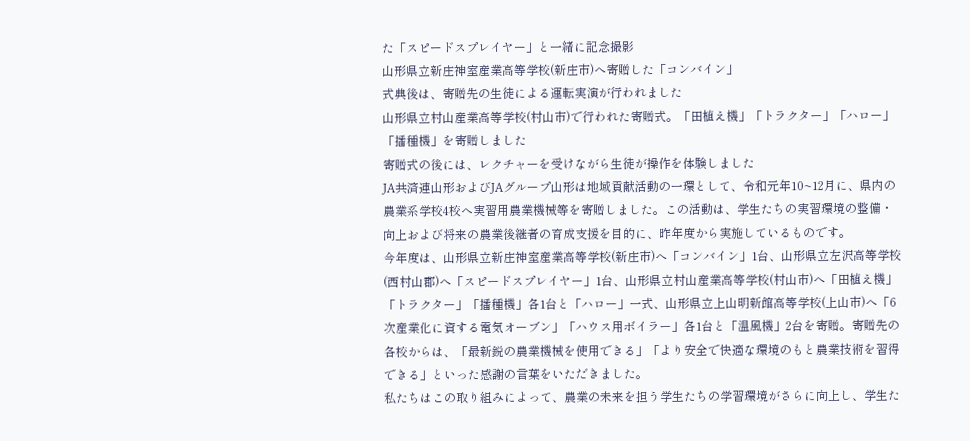た「スピードスプレイヤー」と一緒に記念撮影
山形県立新庄神室産業高等学校(新庄市)へ寄贈した「コンバイン」
式典後は、寄贈先の生徒による運転実演が行われました
山形県立村山産業高等学校(村山市)で行われた寄贈式。「田植え機」「トラクター」「ハロー」「播種機」を寄贈しました
寄贈式の後には、レクチャーを受けながら生徒が操作を体験しました
JA共済連山形およびJAグループ山形は地域貢献活動の一環として、令和元年10~12月に、県内の農業系学校4校へ実習用農業機械等を寄贈しました。この活動は、学生たちの実習環境の整備・向上および将来の農業後継者の育成支援を目的に、昨年度から実施しているものです。
今年度は、山形県立新庄神室産業高等学校(新庄市)へ「コンバイン」1台、山形県立左沢高等学校(西村山郡)へ「スピードスプレイヤー」1台、山形県立村山産業高等学校(村山市)へ「田植え機」「トラクター」「播種機」各1台と「ハロー」一式、山形県立上山明新館高等学校(上山市)へ「6次産業化に資する電気オーブン」「ハウス用ボイラー」各1台と「温風機」2台を寄贈。寄贈先の各校からは、「最新鋭の農業機械を使用できる」「より安全で快適な環境のもと農業技術を習得できる」といった感謝の言葉をいただきました。
私たちはこの取り組みによって、農業の未来を担う学生たちの学習環境がさらに向上し、学生た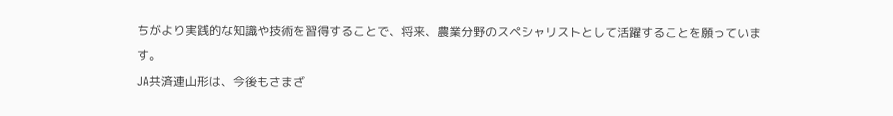ちがより実践的な知識や技術を習得することで、将来、農業分野のスペシャリストとして活躍することを願っています。
JA共済連山形は、今後もさまざ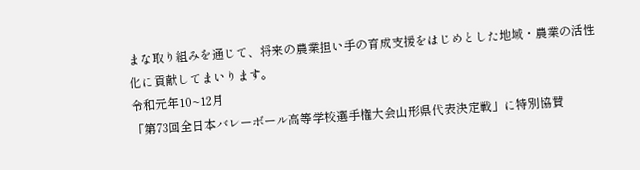まな取り組みを通じて、将来の農業担い手の育成支援をはじめとした地域・農業の活性化に貢献してまいります。
令和元年10~12月
「第73回全日本バレーボール高等学校選手権大会山形県代表決定戦」に特別協賛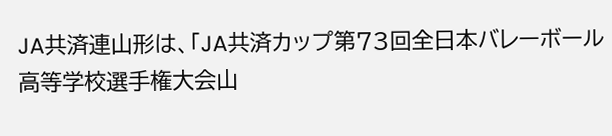JA共済連山形は、「JA共済カップ第73回全日本バレーボール高等学校選手権大会山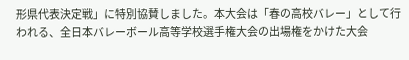形県代表決定戦」に特別協賛しました。本大会は「春の高校バレー」として行われる、全日本バレーボール高等学校選手権大会の出場権をかけた大会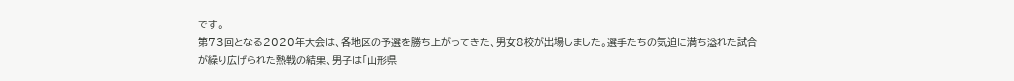です。
第73回となる2020年大会は、各地区の予選を勝ち上がってきた、男女8校が出場しました。選手たちの気迫に満ち溢れた試合が繰り広げられた熱戦の結果、男子は「山形県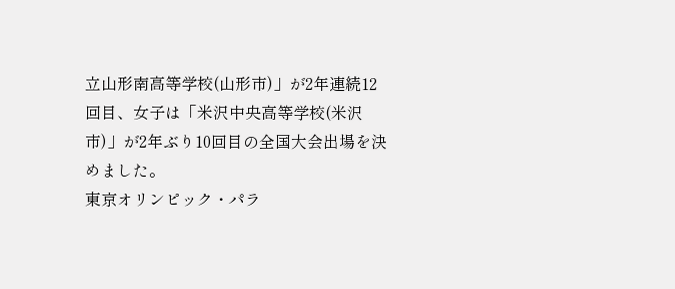立山形南高等学校(山形市)」が2年連続12回目、女子は「米沢中央高等学校(米沢市)」が2年ぶり10回目の全国大会出場を決めました。
東京オリンピック・パラ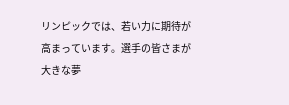リンピックでは、若い力に期待が高まっています。選手の皆さまが大きな夢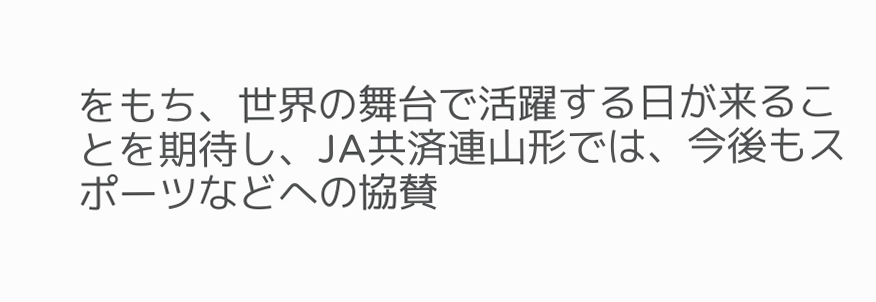をもち、世界の舞台で活躍する日が来ることを期待し、JA共済連山形では、今後もスポーツなどへの協賛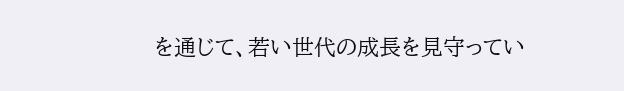を通じて、若い世代の成長を見守ってい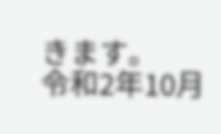きます。
令和2年10月